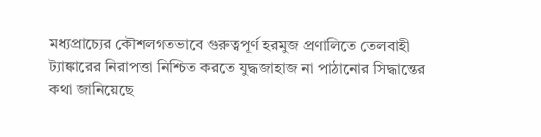মধ্যপ্রাচ্যের কৌশলগতভাবে গুরুত্বপূর্ণ হরমুজ প্রণালিতে তেলবাহী ট্যাঙ্কারের নিরাপত্তা নিশ্চিত করতে যুদ্ধজাহাজ না পাঠানোর সিদ্ধান্তের কথা জানিয়েছে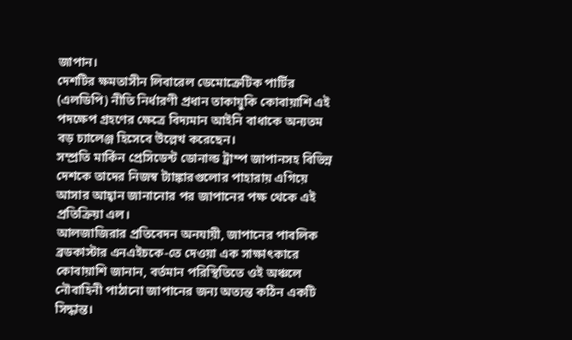জাপান।
দেশটির ক্ষমতাসীন লিবারেল ডেমোক্রেটিক পার্টির (এলডিপি) নীতি নির্ধারণী প্রধান তাকায়ুকি কোবায়াশি এই পদক্ষেপ গ্রহণের ক্ষেত্রে বিদ্যমান আইনি বাধাকে অন্যতম বড় চ্যালেঞ্জ হিসেবে উল্লেখ করেছেন।
সম্প্রতি মার্কিন প্রেসিডেন্ট ডোনাল্ড ট্রাম্প জাপানসহ বিভিন্ন দেশকে তাদের নিজস্ব ট্যাঙ্কারগুলোর পাহারায় এগিয়ে আসার আহ্বান জানানোর পর জাপানের পক্ষ থেকে এই প্রতিক্রিয়া এল।
আলজাজিরার প্রতিবেদন অনযায়ী, জাপানের পাবলিক ব্রডকাস্টার এনএইচকে-তে দেওয়া এক সাক্ষাৎকারে কোবায়াশি জানান, বর্তমান পরিস্থিতিতে ওই অঞ্চলে নৌবাহিনী পাঠানো জাপানের জন্য অত্যন্ত কঠিন একটি সিদ্ধান্ত।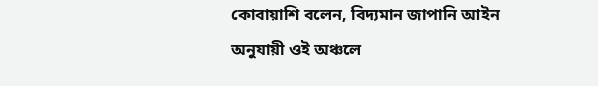কোবায়াশি বলেন, বিদ্যমান জাপানি আইন অনুযায়ী ওই অঞ্চলে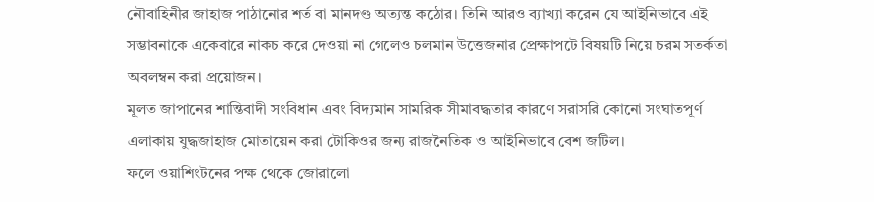নৌবাহিনীর জাহাজ পাঠানোর শর্ত বা মানদণ্ড অত্যন্ত কঠোর। তিনি আরও ব্যাখ্যা করেন যে আইনিভাবে এই সম্ভাবনাকে একেবারে নাকচ করে দেওয়া না গেলেও চলমান উত্তেজনার প্রেক্ষাপটে বিষয়টি নিয়ে চরম সতর্কতা অবলম্বন করা প্রয়োজন।
মূলত জাপানের শান্তিবাদী সংবিধান এবং বিদ্যমান সামরিক সীমাবদ্ধতার কারণে সরাসরি কোনো সংঘাতপূর্ণ এলাকায় যুদ্ধজাহাজ মোতায়েন করা টোকিওর জন্য রাজনৈতিক ও আইনিভাবে বেশ জটিল।
ফলে ওয়াশিংটনের পক্ষ থেকে জোরালো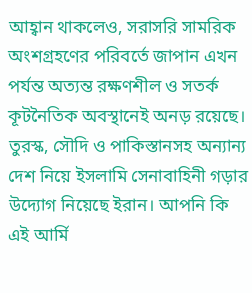আহ্বান থাকলেও, সরাসরি সামরিক অংশগ্রহণের পরিবর্তে জাপান এখন পর্যন্ত অত্যন্ত রক্ষণশীল ও সতর্ক কূটনৈতিক অবস্থানেই অনড় রয়েছে।
তুরস্ক, সৌদি ও পাকিস্তানসহ অন্যান্য দেশ নিয়ে ইসলামি সেনাবাহিনী গড়ার উদ্যোগ নিয়েছে ইরান। আপনি কি এই আর্মি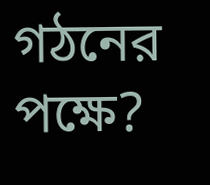গঠনের পক্ষে?